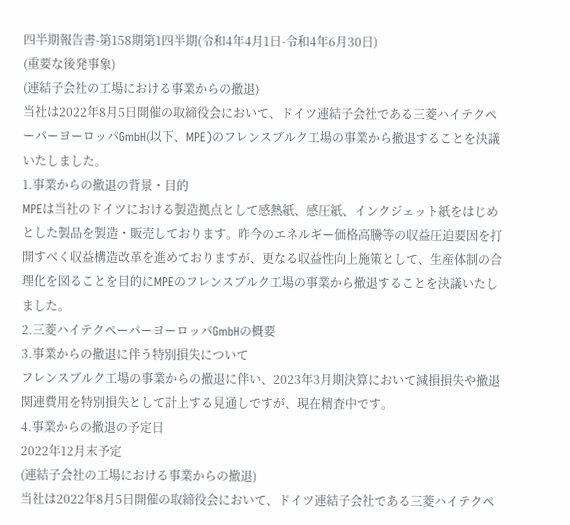四半期報告書-第158期第1四半期(令和4年4月1日-令和4年6月30日)
(重要な後発事象)
(連結子会社の工場における事業からの撤退)
当社は2022年8月5日開催の取締役会において、ドイツ連結子会社である三菱ハイテクペーパーヨーロッパGmbH(以下、MPE)のフレンスブルク工場の事業から撤退することを決議いたしました。
1.事業からの撤退の背景・目的
MPEは当社のドイツにおける製造拠点として感熱紙、感圧紙、インクジェット紙をはじめとした製品を製造・販売しております。昨今のエネルギー価格高騰等の収益圧迫要因を打開すべく収益構造改革を進めておりますが、更なる収益性向上施策として、生産体制の合理化を図ることを目的にMPEのフレンスブルク工場の事業から撤退することを決議いたしました。
2.三菱ハイテクペーパーヨーロッパGmbHの概要
3.事業からの撤退に伴う特別損失について
フレンスブルク工場の事業からの撤退に伴い、2023年3月期決算において減損損失や撤退関連費用を特別損失として計上する見通しですが、現在精査中です。
4.事業からの撤退の予定日
2022年12月末予定
(連結子会社の工場における事業からの撤退)
当社は2022年8月5日開催の取締役会において、ドイツ連結子会社である三菱ハイテクペ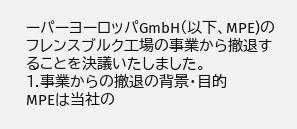ーパーヨーロッパGmbH(以下、MPE)のフレンスブルク工場の事業から撤退することを決議いたしました。
1.事業からの撤退の背景・目的
MPEは当社の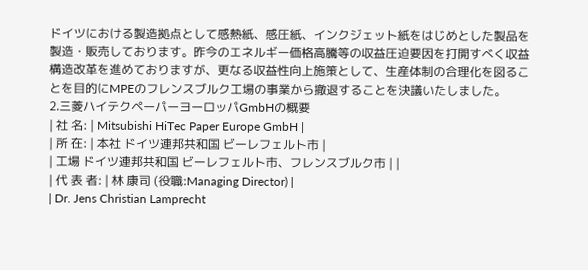ドイツにおける製造拠点として感熱紙、感圧紙、インクジェット紙をはじめとした製品を製造・販売しております。昨今のエネルギー価格高騰等の収益圧迫要因を打開すべく収益構造改革を進めておりますが、更なる収益性向上施策として、生産体制の合理化を図ることを目的にMPEのフレンスブルク工場の事業から撤退することを決議いたしました。
2.三菱ハイテクペーパーヨーロッパGmbHの概要
| 社 名: | Mitsubishi HiTec Paper Europe GmbH |
| 所 在: | 本社 ドイツ連邦共和国 ビーレフェルト市 |
| 工場 ドイツ連邦共和国 ビーレフェルト市、フレンスブルク市 | |
| 代 表 者: | 林 康司 (役職:Managing Director) |
| Dr. Jens Christian Lamprecht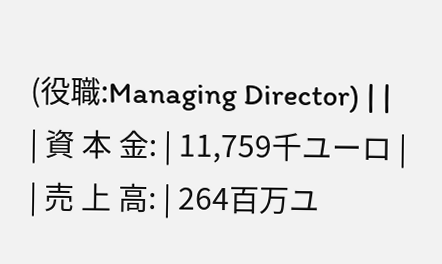(役職:Managing Director) | |
| 資 本 金: | 11,759千ユーロ |
| 売 上 高: | 264百万ユ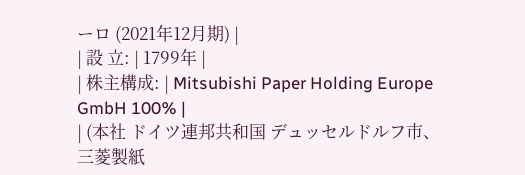ーロ (2021年12月期) |
| 設 立: | 1799年 |
| 株主構成: | Mitsubishi Paper Holding Europe GmbH 100% |
| (本社 ドイツ連邦共和国 デュッセルドルフ市、三菱製紙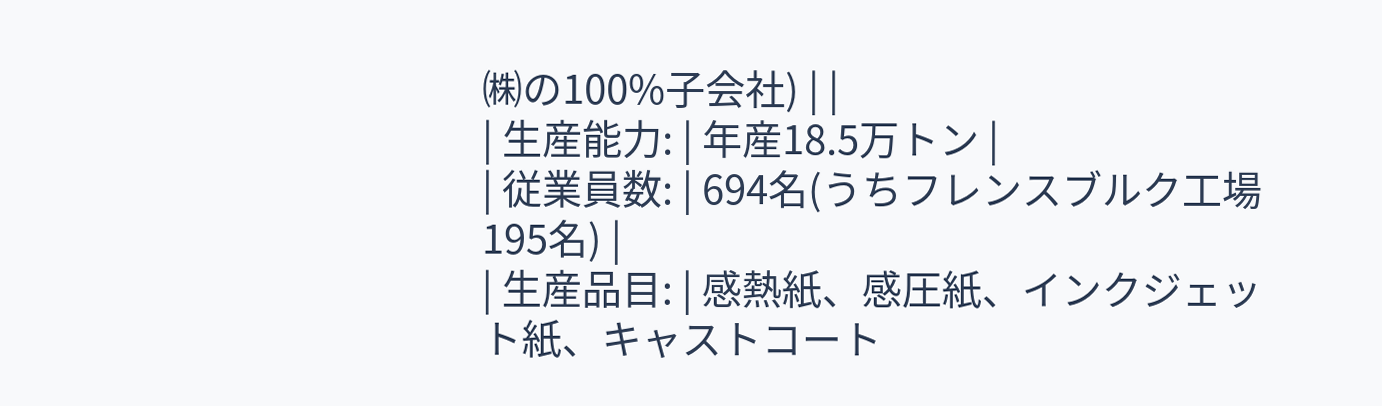㈱の100%子会社) | |
| 生産能力: | 年産18.5万トン |
| 従業員数: | 694名(うちフレンスブルク工場195名) |
| 生産品目: | 感熱紙、感圧紙、インクジェット紙、キャストコート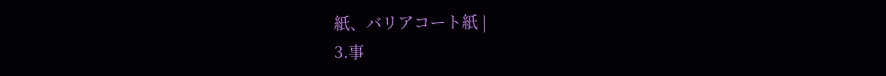紙、バリアコート紙 |
3.事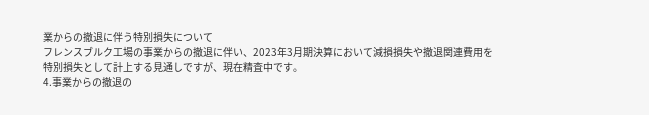業からの撤退に伴う特別損失について
フレンスブルク工場の事業からの撤退に伴い、2023年3月期決算において減損損失や撤退関連費用を特別損失として計上する見通しですが、現在精査中です。
4.事業からの撤退の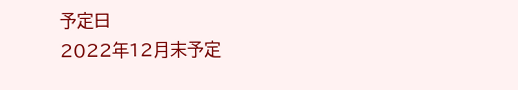予定日
2022年12月末予定